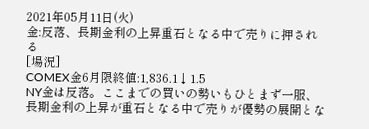2021年05月11日(火)
金:反落、長期金利の上昇重石となる中で売りに押される
[場況]
COMEX金6月限終値:1,836.1↓1.5
NY金は反落。ここまでの買いの勢いもひとまず一服、長期金利の上昇が重石となる中で売りが優勢の展開とな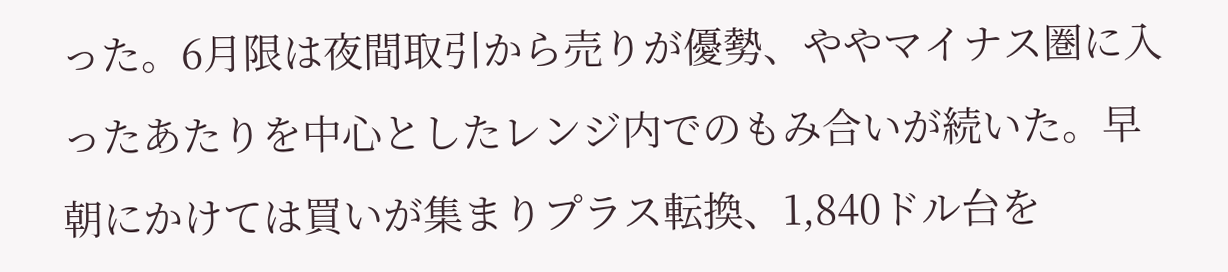った。6月限は夜間取引から売りが優勢、ややマイナス圏に入ったあたりを中心としたレンジ内でのもみ合いが続いた。早朝にかけては買いが集まりプラス転換、1,840ドル台を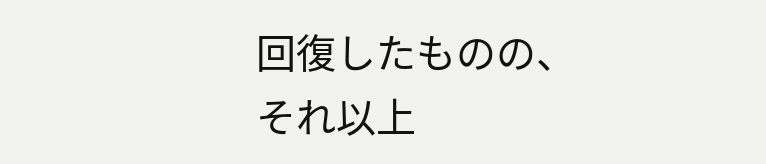回復したものの、それ以上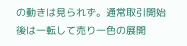の動きは見られず。通常取引開始後は一転して売り一色の展開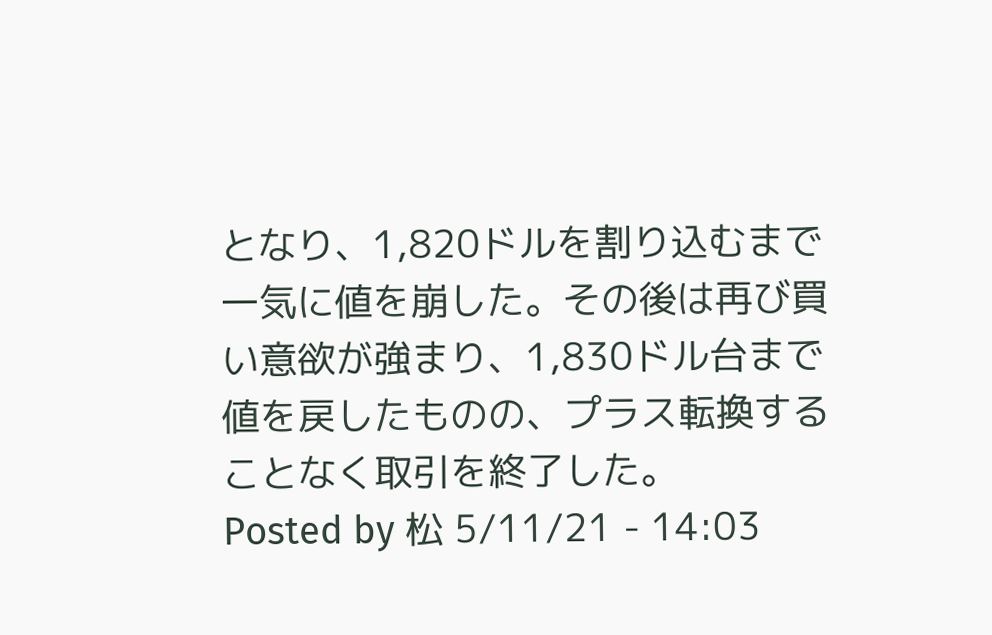となり、1,820ドルを割り込むまで一気に値を崩した。その後は再び買い意欲が強まり、1,830ドル台まで値を戻したものの、プラス転換することなく取引を終了した。
Posted by 松 5/11/21 - 14:03